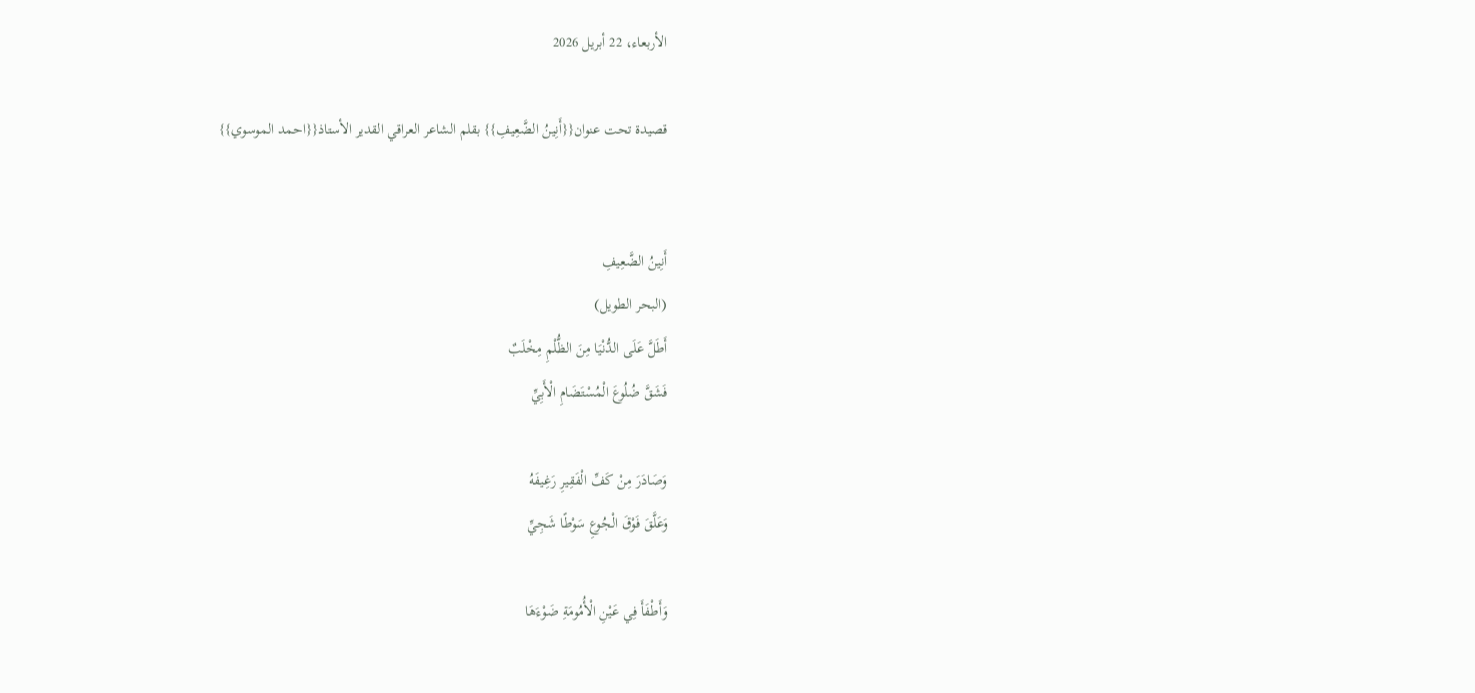الأربعاء، 22 أبريل 2026

قصيدة تحت عنوان{{أَنِينُ الضَّعِيفِ}} بقلم الشاعر العراقي القدير الأستاذ{{احمد الموسوي}}


أَنِينُ الضَّعِيفِ
(البحر الطويل)
أَطَلَّ عَلَى الدُّنْيَا مِنَ الظُّلْمِ مِخْلَبٌ
فَشَقَّ ضُلُوعَ الْمُسْتَضَامِ الْأَبِيِّ

وَصَادَرَ مِنْ كَفِّ الْفَقِيرِ رَغِيفَهُ
وَعَلَّقَ فَوْقَ الْجُوعِ سَوْطًا شَجِيِّ

وَأَطْفَأَ فِي عَيْنِ الْأُمُومَةِ ضَوْءَهَا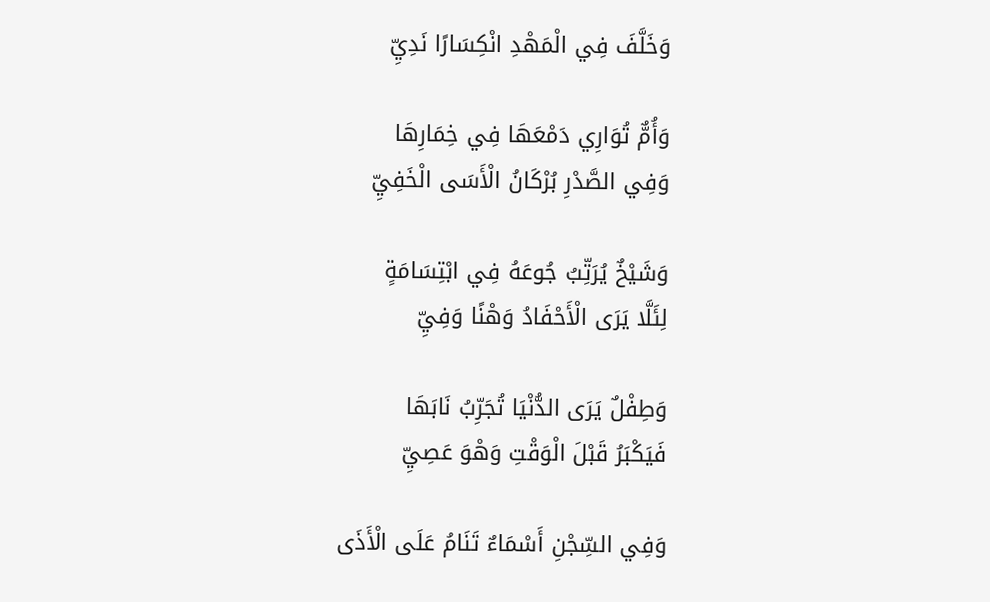وَخَلَّفَ فِي الْمَهْدِ انْكِسَارًا نَدِيِّ

وَأُمٌّ تُوَارِي دَمْعَهَا فِي خِمَارِهَا
وَفِي الصَّدْرِ بُرْكَانُ الْأَسَى الْخَفِيِّ

وَشَيْخٌ يُرَتِّبُ جُوعَهُ فِي ابْتِسَامَةٍ
لِئَلَّا يَرَى الْأَحْفَادُ وَهْنًا وَفِيِّ

وَطِفْلٌ يَرَى الدُّنْيَا تُجَرِّبُ نَابَهَا
فَيَكْبَرُ قَبْلَ الْوَقْتِ وَهْوَ عَصِيِّ

وَفِي السِّجْنِ أَسْمَاءٌ تَنَامُ عَلَى الْأَذَى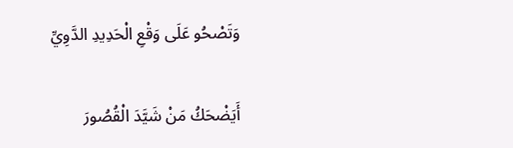وَتَصْحُو عَلَى وَقْعِ الْحَدِيدِ الدَّوِيِّ

أَيَضْحَكُ مَنْ شَيَّدَ الْقُصُورَ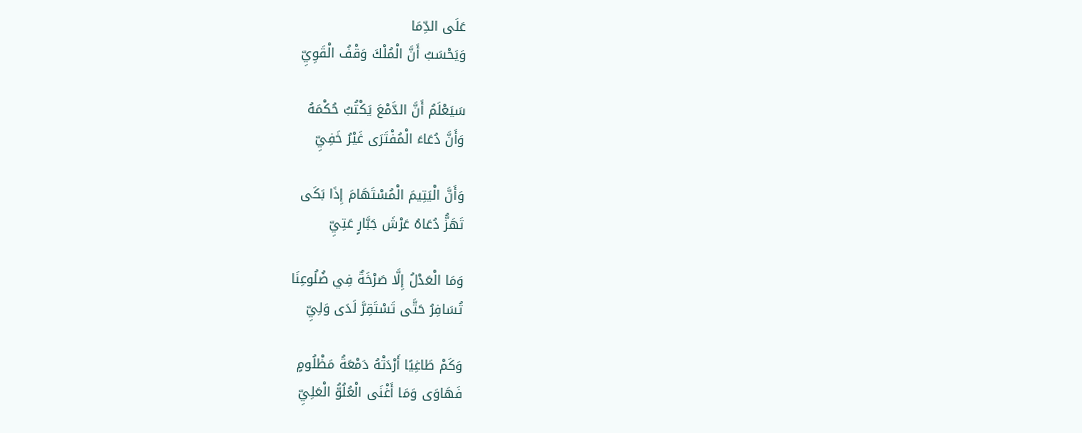عَلَى الدِّمَا
وَيَحْسَبُ أَنَّ الْمُلْكَ وَقْفُ الْقَوِيِّ

سَيَعْلَمُ أَنَّ الدَّمْعَ يَكْتُبُ حُكْمَهُ
وَأَنَّ دُعَاءَ الْمُفْتَرَى غَيْرُ خَفِيِّ

وَأَنَّ الْيَتِيمَ الْمُسْتَهَامَ إِذَا بَكَى
تَهَزُّ دُعَاهُ عَرْشَ جَبَّارٍ عَتِيِّ

وَمَا الْعَدْلُ إِلَّا صَرْخَةٌ فِي ضُلُوعِنَا
تُسَافِرُ حَتَّى تَسْتَقِرَّ لَدَى وَلِيِّ

وَكَمْ طَاغِيًا أَرْدَتْهُ دَمْعَةُ مَظْلُومٍ
فَهَاوَى وَمَا أَغْنَى الْعُلُوُّ الْعَلِيِّ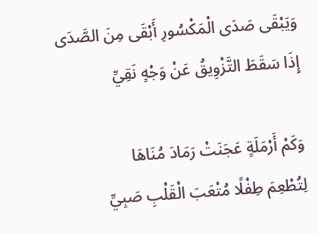وَيَبْقَى صَدَى الْمَكْسُورِ أَبْقَى مِنَ الصَّدَى
إِذَا سَقَطَ التَّزْوِيقُ عَنْ وَجْهٍ نَقِيِّ

وَكَمْ أَرْمَلَةٍ عَجَنَتْ رَمَادَ مُنَاهَا
لِتُطْعِمَ طِفْلًا مُتْعَبَ الْقَلْبِ صَبِيِّ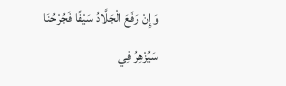وَإِنْ رَفَعَ الْجَلَّادُ سَيْفًا فَجُرْحُنَا
سَيُزْهِرُ فِي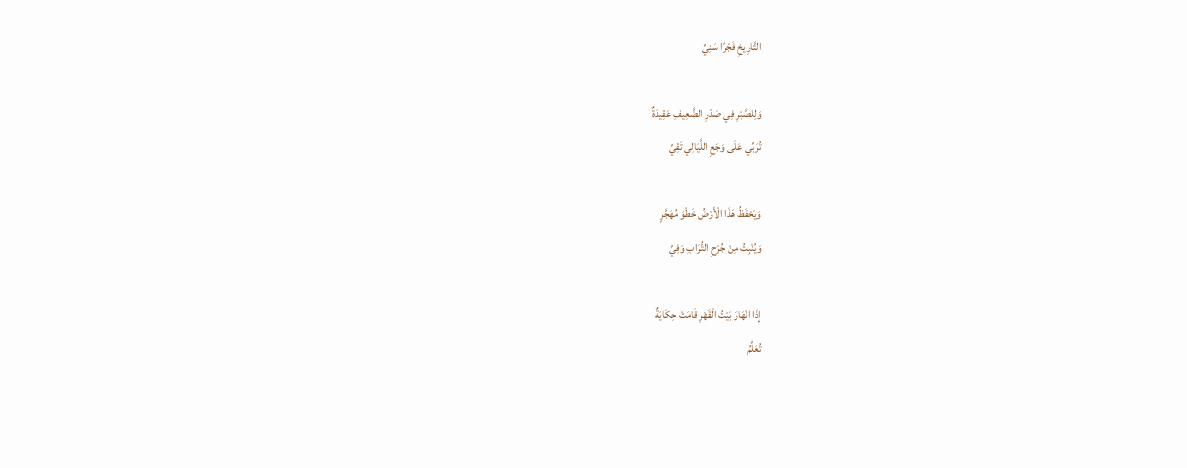التَّارِيخِ فَجْرًا سَنِيِّ

وَلِلصَّبْرِ فِي صَدْرِ الضَّعِيفِ عَقِيدَةٌ
تُرَبِّي عَلَى وَجَعِ اللَّيَالِي تَقِيِّ

وَيَحْفَظُ هَذَا الْأَرْضُ خَطْوَ مُهَجَّرٍ
وَيُنْبِتُ مِنْ جُرْحِ التُّرَابِ وَفِيِّ

إِذَا انْهَارَ بَيْتُ الْقَهْرِ قَامَتْ حِكَايَةٌ
تُعَلِّمُ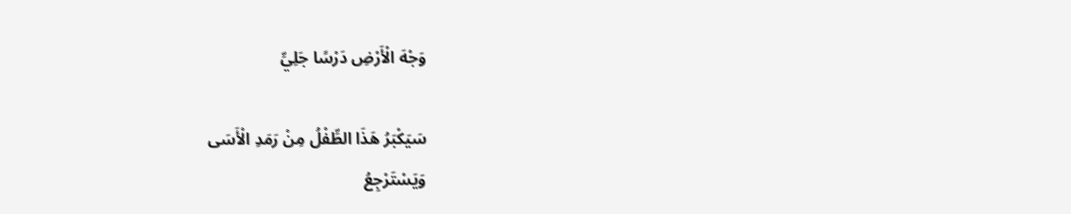وَجْهَ الْأَرْضِ دَرْسًا جَلِيِّ

سَيَكْبَرُ هَذَا الطِّفْلُ مِنْ رَمَدِ الْأَسَى
وَيَسْتَرْجِعُ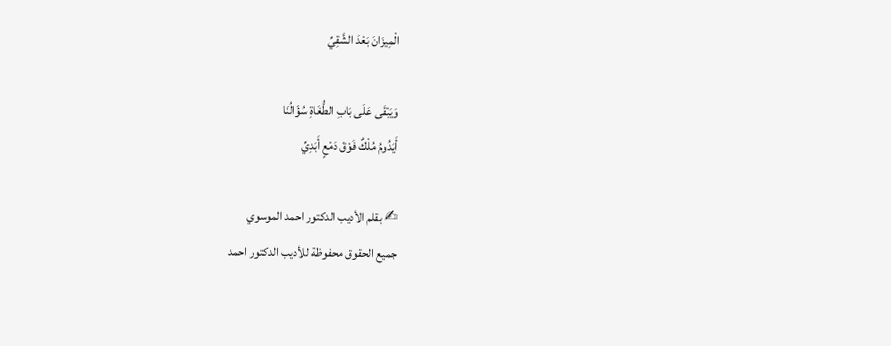الْمِيزَانَ بَعْدَ الشَّقِيِّ

وَيَبْقَى عَلَى بَابِ الطُّغَاةِ سُؤَالُنَا
أَيَدُومُ مُلْكٌ فَوْقَ دَمْعٍ أَبَدِيِّ

✍ بقلم الأديب الدكتور احمد الموسوي
جميع الحقوق محفوظة للأديب الدكتور احمد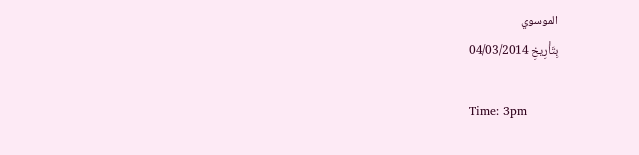الموسوي
بِتَأْرِيخِ 04/03/2014

Time: 3pm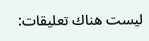ليست هناك تعليقات: